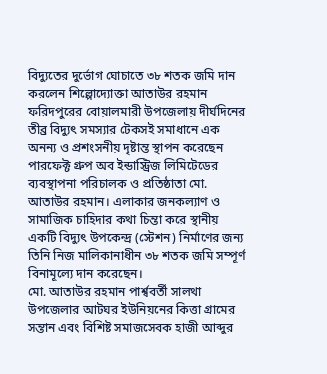বিদ্যুতের দুর্ভোগ ঘোচাতে ৩৮ শতক জমি দান করলেন শিল্পোদ্যোক্তা আতাউর রহমান
ফরিদপুরের বোয়ালমারী উপজেলায় দীর্ঘদিনের তীব্র বিদ্যুৎ সমস্যার টেকসই সমাধানে এক অনন্য ও প্রশংসনীয় দৃষ্টান্ত স্থাপন করেছেন পারফেক্ট গ্রুপ অব ইন্ডাস্ট্রিজ লিমিটেডের ব্যবস্থাপনা পরিচালক ও প্রতিষ্ঠাতা মো. আতাউর রহমান। এলাকার জনকল্যাণ ও সামাজিক চাহিদার কথা চিন্তা করে স্থানীয় একটি বিদ্যুৎ উপকেন্দ্র (স্টেশন) নির্মাণের জন্য তিনি নিজ মালিকানাধীন ৩৮ শতক জমি সম্পূর্ণ বিনামূল্যে দান করেছেন।
মো. আতাউর রহমান পার্শ্ববর্তী সালথা উপজেলার আটঘর ইউনিয়নের কিত্তা গ্রামের সন্তান এবং বিশিষ্ট সমাজসেবক হাজী আব্দুর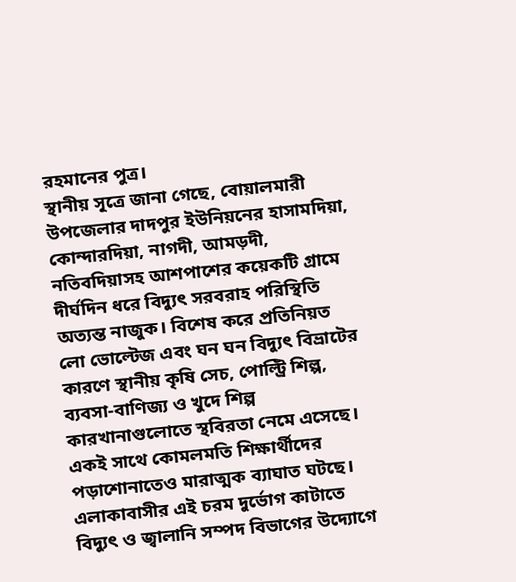রহমানের পুত্র।
স্থানীয় সূত্রে জানা গেছে, বোয়ালমারী উপজেলার দাদপুর ইউনিয়নের হাসামদিয়া, কোন্দারদিয়া, নাগদী, আমড়দী, নতিবদিয়াসহ আশপাশের কয়েকটি গ্রামে দীর্ঘদিন ধরে বিদ্যুৎ সরবরাহ পরিস্থিতি অত্যন্ত নাজুক। বিশেষ করে প্রতিনিয়ত লো ভোল্টেজ এবং ঘন ঘন বিদ্যুৎ বিভ্রাটের কারণে স্থানীয় কৃষি সেচ, পোল্ট্রি শিল্প, ব্যবসা-বাণিজ্য ও খুদে শিল্প কারখানাগুলোতে স্থবিরতা নেমে এসেছে। একই সাথে কোমলমতি শিক্ষার্থীদের পড়াশোনাতেও মারাত্মক ব্যাঘাত ঘটছে।
এলাকাবাসীর এই চরম দুর্ভোগ কাটাতে বিদ্যুৎ ও জ্বালানি সম্পদ বিভাগের উদ্যোগে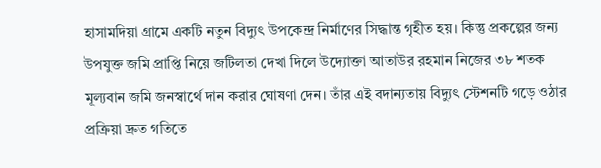হাসামদিয়া গ্রামে একটি নতুন বিদ্যুৎ উপকেন্দ্র নির্মাণের সিদ্ধান্ত গৃহীত হয়। কিন্তু প্রকল্পের জন্য উপযুক্ত জমি প্রাপ্তি নিয়ে জটিলতা দেখা দিলে উদ্যোক্তা আতাউর রহমান নিজের ৩৮ শতক মূল্যবান জমি জনস্বার্থে দান করার ঘোষণা দেন। তাঁর এই বদান্যতায় বিদ্যুৎ স্টেশনটি গড়ে ওঠার প্রক্রিয়া দ্রুত গতিতে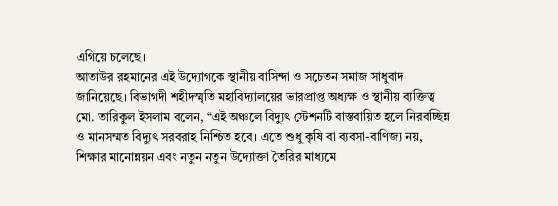এগিয়ে চলেছে।
আতাউর রহমানের এই উদ্যোগকে স্থানীয় বাসিন্দা ও সচেতন সমাজ সাধুবাদ জানিয়েছে। বিভাগদী শহীদস্মৃতি মহাবিদ্যালয়ের ভারপ্রাপ্ত অধ্যক্ষ ও স্থানীয় ব্যক্তিত্ব মো. তারিকুল ইসলাম বলেন, “এই অঞ্চলে বিদ্যুৎ স্টেশনটি বাস্তবায়িত হলে নিরবচ্ছিন্ন ও মানসম্মত বিদ্যুৎ সরবরাহ নিশ্চিত হবে। এতে শুধু কৃষি বা ব্যবসা-বাণিজ্য নয়, শিক্ষার মানোন্নয়ন এবং নতুন নতুন উদ্যোক্তা তৈরির মাধ্যমে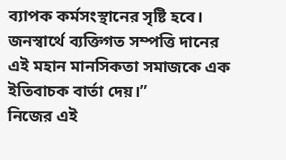ব্যাপক কর্মসংস্থানের সৃষ্টি হবে। জনস্বার্থে ব্যক্তিগত সম্পত্তি দানের এই মহান মানসিকতা সমাজকে এক ইতিবাচক বার্তা দেয়।”
নিজের এই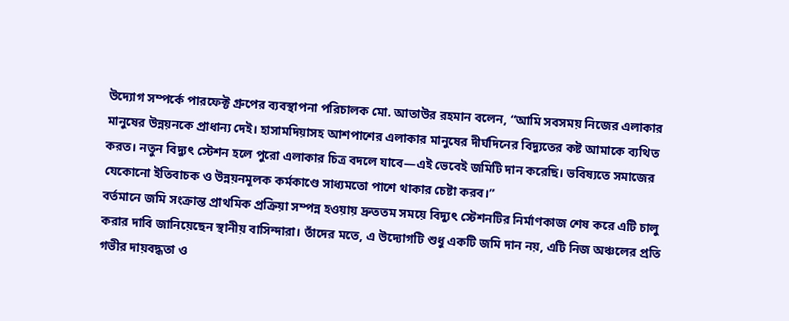উদ্যোগ সম্পর্কে পারফেক্ট গ্রুপের ব্যবস্থাপনা পরিচালক মো. আতাউর রহমান বলেন, “আমি সবসময় নিজের এলাকার মানুষের উন্নয়নকে প্রাধান্য দেই। হাসামদিয়াসহ আশপাশের এলাকার মানুষের দীর্ঘদিনের বিদ্যুতের কষ্ট আমাকে ব্যথিত করত। নতুন বিদ্যুৎ স্টেশন হলে পুরো এলাকার চিত্র বদলে যাবে—এই ভেবেই জমিটি দান করেছি। ভবিষ্যতে সমাজের যেকোনো ইতিবাচক ও উন্নয়নমূলক কর্মকাণ্ডে সাধ্যমতো পাশে থাকার চেষ্টা করব।”
বর্তমানে জমি সংক্রান্ত প্রাথমিক প্রক্রিয়া সম্পন্ন হওয়ায় দ্রুততম সময়ে বিদ্যুৎ স্টেশনটির নির্মাণকাজ শেষ করে এটি চালু করার দাবি জানিয়েছেন স্থানীয় বাসিন্দারা। তাঁদের মতে, এ উদ্যোগটি শুধু একটি জমি দান নয়, এটি নিজ অঞ্চলের প্রতি গভীর দায়বদ্ধতা ও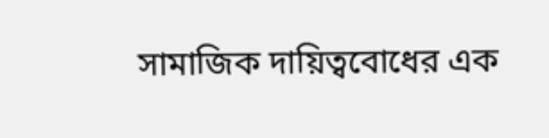সামাজিক দায়িত্ববোধের এক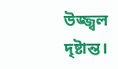উজ্জ্বল দৃষ্টান্ত।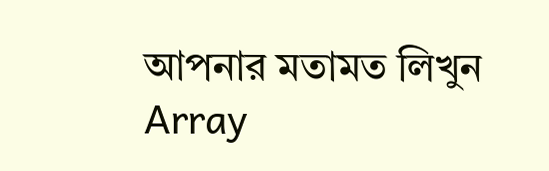আপনার মতামত লিখুন
Array